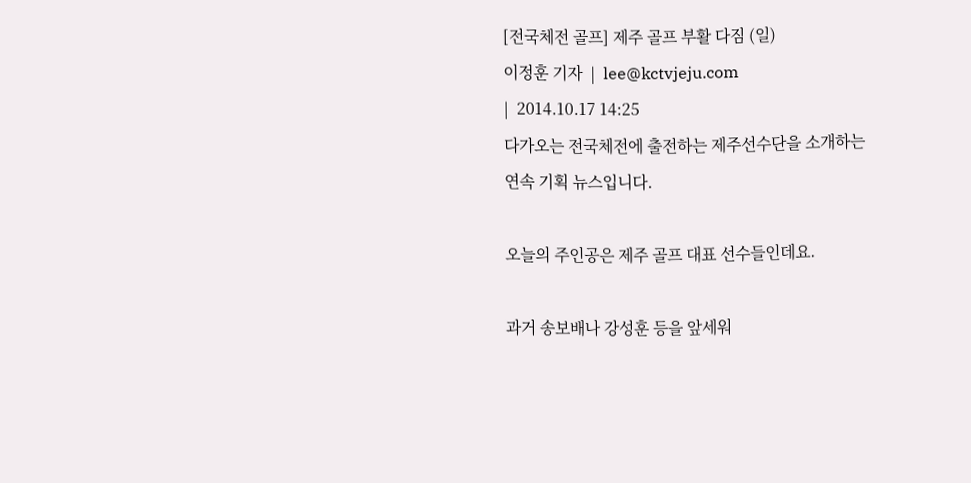[전국체전 골프] 제주 골프 부활 다짐 (일)
이정훈 기자  |  lee@kctvjeju.com
|  2014.10.17 14:25
다가오는 전국체전에 출전하는 제주선수단을 소개하는
연속 기획 뉴스입니다.

오늘의 주인공은 제주 골프 대표 선수들인데요.

과거 송보배나 강성훈 등을 앞세워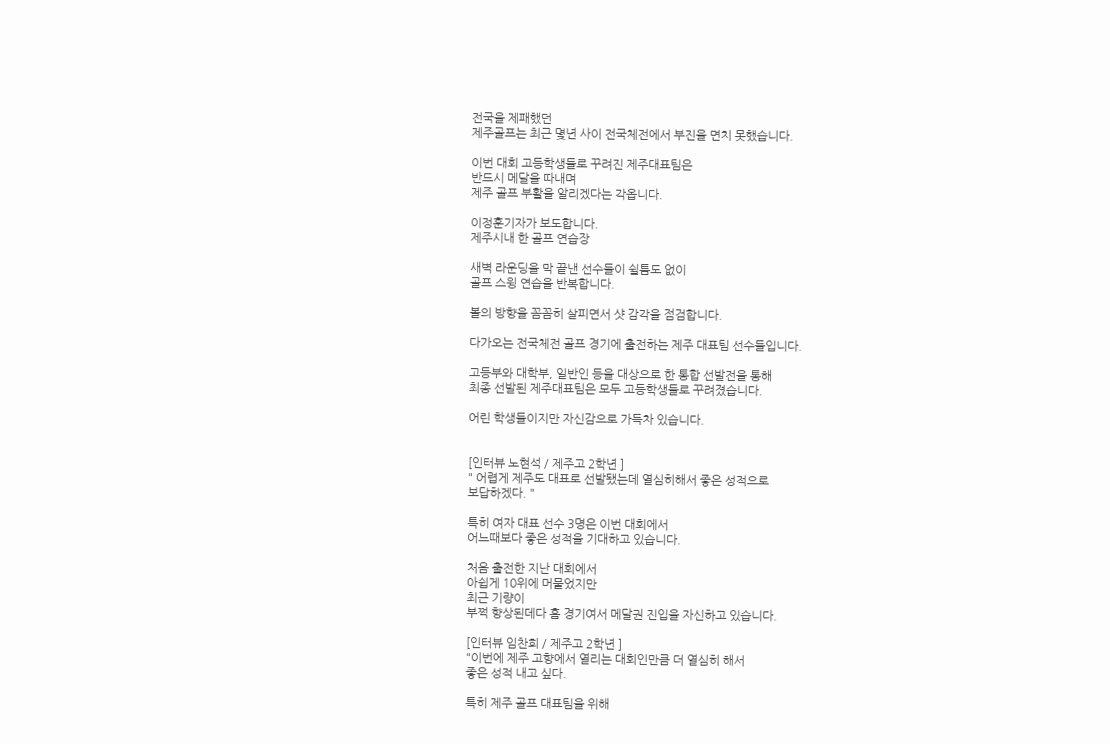전국을 제패했던
제주골프는 최근 몇년 사이 전국체전에서 부진을 면치 못했습니다.

이번 대회 고등학생들로 꾸려진 제주대표팀은
반드시 메달을 따내며
제주 골프 부활을 알리겠다는 각옵니다.

이정훈기자가 보도합니다.
제주시내 한 골프 연습장

새벽 라운딩을 막 끝낸 선수들이 쉴틈도 없이
골프 스윙 연습을 반복합니다.

볼의 방향을 꼼꼼히 살피면서 샷 감각을 점검합니다.

다가오는 전국체전 골프 경기에 출전하는 제주 대표팀 선수들입니다.

고등부와 대학부, 일반인 등을 대상으로 한 통합 선발전을 통해
최종 선발된 제주대표팀은 모두 고등학생들로 꾸려졌습니다.

어린 학생들이지만 자신감으로 가득차 있습니다.


[인터뷰 노현석 / 제주고 2학년 ]
" 어렵게 제주도 대표로 선발됐는데 열심히해서 좋은 성적으로
보답하겠다. "

특히 여자 대표 선수 3명은 이번 대회에서
어느때보다 좋은 성적을 기대하고 있습니다.

처음 출전한 지난 대회에서
아쉽게 10위에 머물었지만
최근 기량이
부쩍 향상된데다 홈 경기여서 메달권 진입을 자신하고 있습니다.

[인터뷰 임찬희 / 제주고 2학년 ]
"이번에 제주 고향에서 열리는 대회인만큼 더 열심히 해서
좋은 성적 내고 싶다.

특히 제주 골프 대표팀을 위해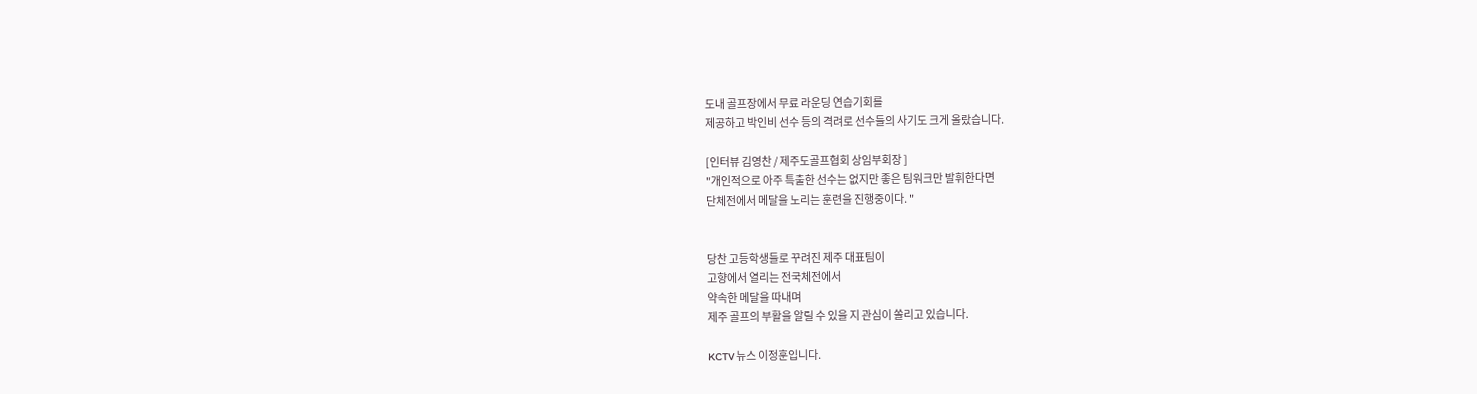도내 골프장에서 무료 라운딩 연습기회를
제공하고 박인비 선수 등의 격려로 선수들의 사기도 크게 올랐습니다.

[인터뷰 김영찬 / 제주도골프협회 상임부회장 ]
"개인적으로 아주 특출한 선수는 없지만 좋은 팀워크만 발휘한다면
단체전에서 메달을 노리는 훈련을 진행중이다. "


당찬 고등학생들로 꾸려진 제주 대표팀이
고향에서 열리는 전국체전에서
약속한 메달을 따내며
제주 골프의 부활을 알릴 수 있을 지 관심이 쏠리고 있습니다.

KCTV 뉴스 이정훈입니다.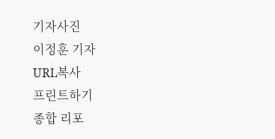기자사진
이정훈 기자
URL복사
프린트하기
종합 리포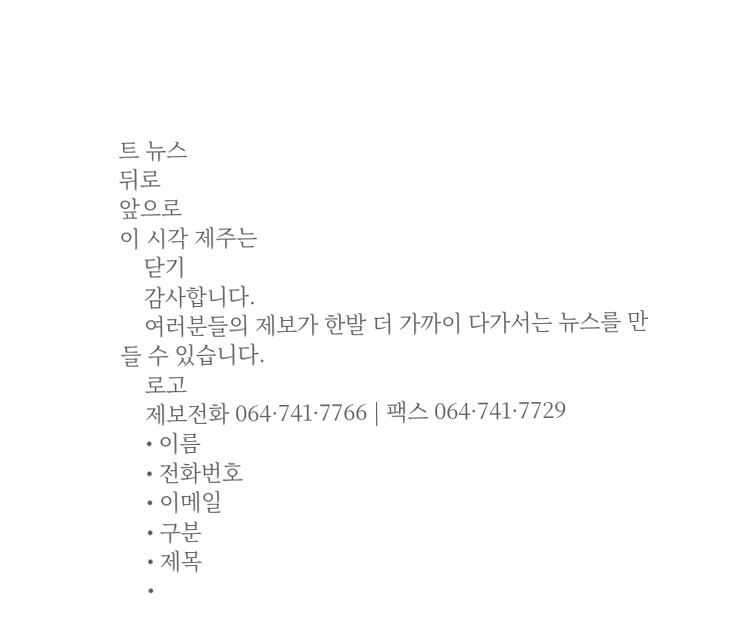트 뉴스
뒤로
앞으로
이 시각 제주는
    닫기
    감사합니다.
    여러분들의 제보가 한발 더 가까이 다가서는 뉴스를 만들 수 있습니다.
    로고
    제보전화 064·741·7766 | 팩스 064·741·7729
    • 이름
    • 전화번호
    • 이메일
    • 구분
    • 제목
    •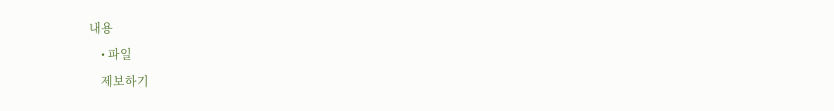내용
    • 파일
    제보하기